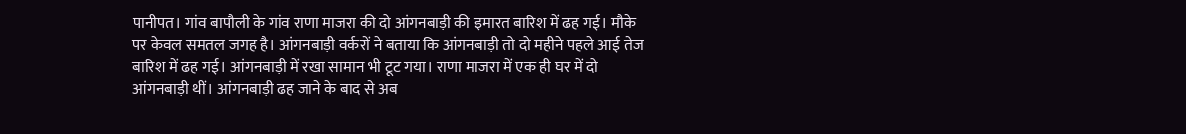पानीपत। गांव बापौली के गांव राणा माजरा की दो आंगनबाड़ी की इमारत बारिश में ढह गई। मौके पर केवल समतल जगह है। आंगनबाड़ी वर्करों ने बताया कि आंगनबाड़ी तो दो महीने पहले आई तेज बारिश में ढह गई। आंगनबाड़ी में रखा सामान भी टूट गया। राणा माजरा में एक ही घर में दो आंगनबाड़ी थीं। आंगनबाड़ी ढह जाने के बाद से अब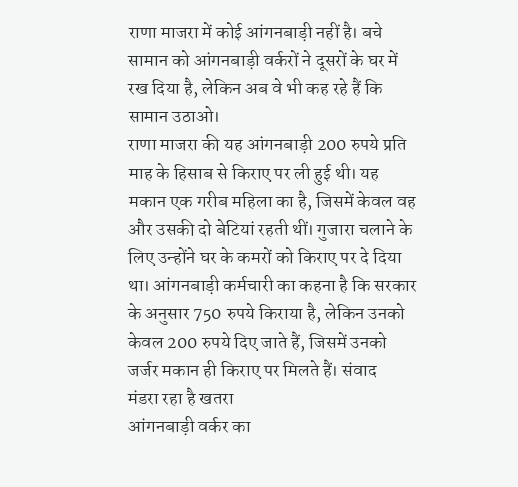राणा माजरा में कोई आंगनबाड़ी नहीं है। बचे सामान को आंगनबाड़ी वर्करों ने दूसरों के घर में रख दिया है, लेकिन अब वे भी कह रहे हैं कि सामान उठाओ।
राणा माजरा की यह आंगनबाड़ी 200 रुपये प्रति माह के हिसाब से किराए पर ली हुई थी। यह मकान एक गरीब महिला का है, जिसमें केवल वह और उसकी दो बेटियां रहती थीं। गुजारा चलाने के लिए उन्होंने घर के कमरों को किराए पर दे दिया था। आंगनबाड़ी कर्मचारी का कहना है कि सरकार के अनुसार 750 रुपये किराया है, लेकिन उनको केवल 200 रुपये दिए जाते हैं, जिसमें उनको जर्जर मकान ही किराए पर मिलते हैं। संवाद
मंडरा रहा है खतरा
आंगनबाड़ी वर्कर का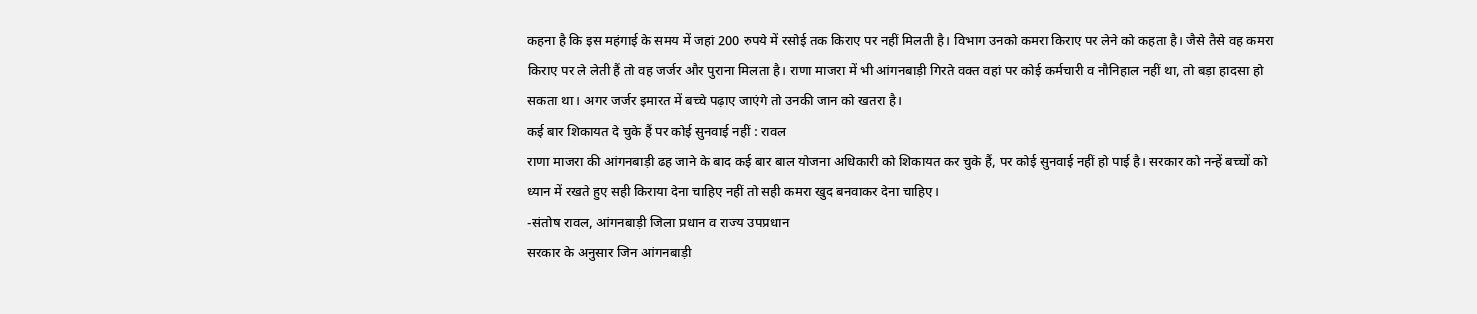कहना है कि इस महंगाई के समय में जहां 200 रुपये में रसोई तक किराए पर नहीं मिलती है। विभाग उनको कमरा किराए पर लेने को कहता है। जैसे तैसे वह कमरा किराए पर ले लेती हैं तो वह जर्जर और पुराना मिलता है। राणा माजरा में भी आंगनबाड़ी गिरते वक्त वहां पर कोई कर्मचारी व नौनिहाल नहीं था, तो बड़ा हादसा हो सकता था। अगर जर्जर इमारत में बच्चे पढ़ाए जाएंगे तो उनकी जान को खतरा है।
कई बार शिकायत दे चुके हैं पर कोई सुनवाई नहीं : रावल
राणा माजरा की आंगनबाड़ी ढह जाने के बाद कई बार बाल योजना अधिकारी को शिकायत कर चुके हैं, पर कोई सुनवाई नहीं हो पाई है। सरकार को नन्हें बच्चों को ध्यान में रखते हुए सही किराया देना चाहिए नहीं तो सही कमरा खुद बनवाकर देना चाहिए।
-संतोष रावल, आंगनबाड़ी जिला प्रधान व राज्य उपप्रधान
सरकार के अनुसार जिन आंगनबाड़ी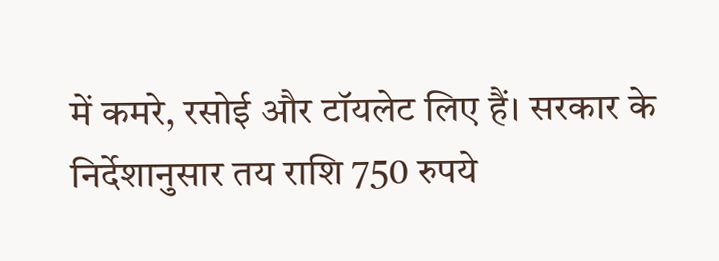में कमरे, रसोई और टॉयलेट लिए हैं। सरकार के निर्देशानुसार तय राशि 750 रुपये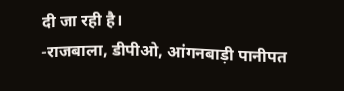दी जा रही है।
-राजबाला, डीपीओ, आंगनबाड़ी पानीपत